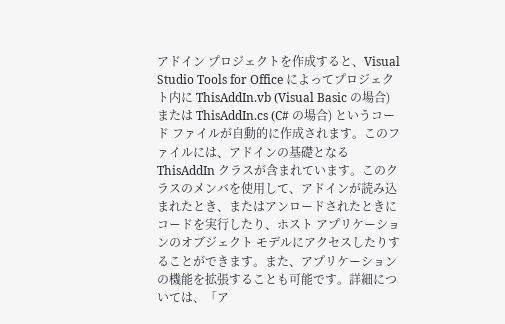アドイン プロジェクトを作成すると、Visual Studio Tools for Office によってプロジェクト内に ThisAddIn.vb (Visual Basic の場合) または ThisAddIn.cs (C# の場合) というコード ファイルが自動的に作成されます。このファイルには、アドインの基礎となる ThisAddIn クラスが含まれています。このクラスのメンバを使用して、アドインが読み込まれたとき、またはアンロードされたときにコードを実行したり、ホスト アプリケーションのオブジェクト モデルにアクセスしたりすることができます。また、アプリケーションの機能を拡張することも可能です。詳細については、「ア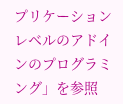プリケーション レベルのアドインのプログラミング」を参照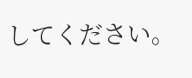してください。